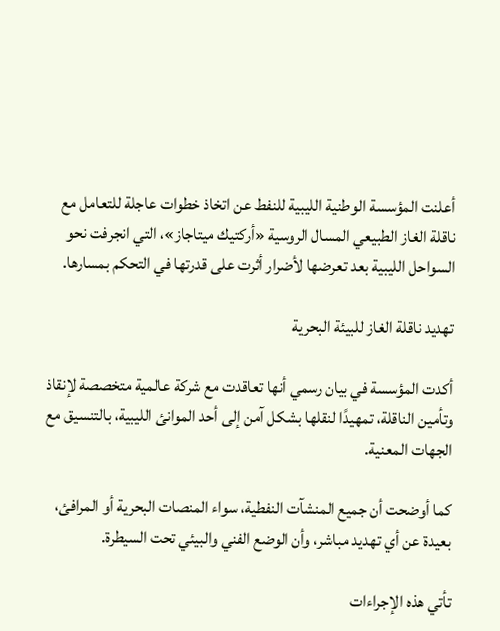أعلنت المؤسسة الوطنية الليبية للنفط عن اتخاذ خطوات عاجلة للتعامل مع ناقلة الغاز الطبيعي المسال الروسية «أركتيك ميتاجاز»، التي انجرفت نحو السواحل الليبية بعد تعرضها لأضرار أثرت على قدرتها في التحكم بمسارها.

تهديد ناقلة الغاز للبيئة البحرية

أكدت المؤسسة في بيان رسمي أنها تعاقدت مع شركة عالمية متخصصة لإنقاذ وتأمين الناقلة، تمهيدًا لنقلها بشكل آمن إلى أحد الموانئ الليبية، بالتنسيق مع الجهات المعنية.

كما أوضحت أن جميع المنشآت النفطية، سواء المنصات البحرية أو المرافئ، بعيدة عن أي تهديد مباشر، وأن الوضع الفني والبيئي تحت السيطرة.

تأتي هذه الإجراءات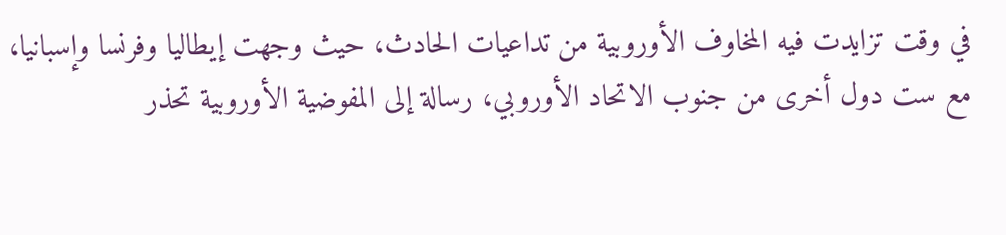في وقت تزايدت فيه المخاوف الأوروبية من تداعيات الحادث، حيث وجهت إيطاليا وفرنسا وإسبانيا، مع ست دول أخرى من جنوب الاتحاد الأوروبي، رسالة إلى المفوضية الأوروبية تحذر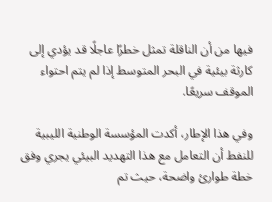فيها من أن الناقلة تمثل خطرًا عاجلًا قد يؤدي إلى كارثة بيئية في البحر المتوسط إذا لم يتم احتواء الموقف سريعًا.

وفي هذا الإطار، أكدت المؤسسة الوطنية الليبية للنفط أن التعامل مع هذا التهديد البيئي يجري وفق خطة طوارئ واضحة، حيث تم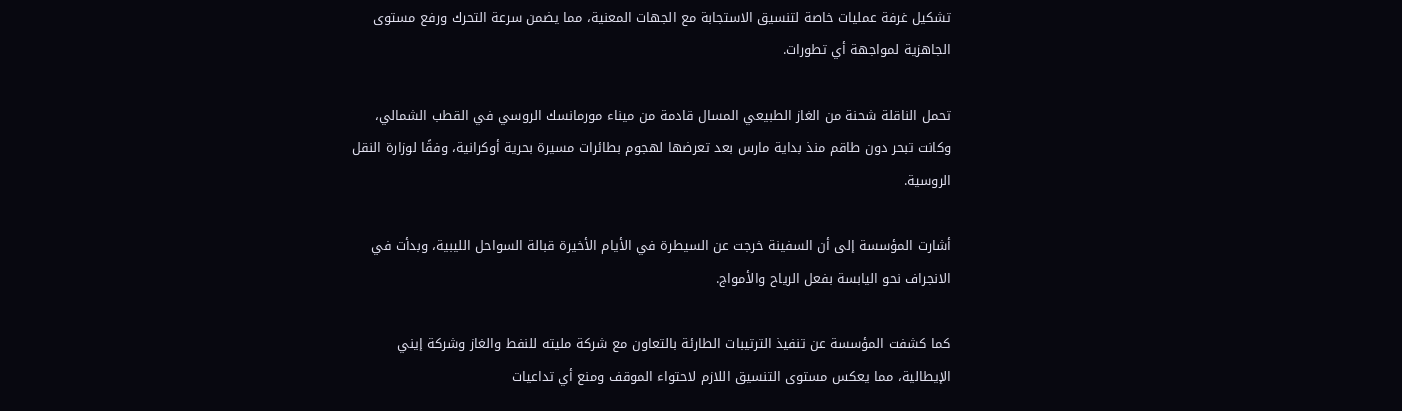تشكيل غرفة عمليات خاصة لتنسيق الاستجابة مع الجهات المعنية، مما يضمن سرعة التحرك ورفع مستوى الجاهزية لمواجهة أي تطورات.

تحمل الناقلة شحنة من الغاز الطبيعي المسال قادمة من ميناء مورمانسك الروسي في القطب الشمالي، وكانت تبحر دون طاقم منذ بداية مارس بعد تعرضها لهجوم بطائرات مسيرة بحرية أوكرانية، وفقًا لوزارة النقل الروسية.

أشارت المؤسسة إلى أن السفينة خرجت عن السيطرة في الأيام الأخيرة قبالة السواحل الليبية، وبدأت في الانجراف نحو اليابسة بفعل الرياح والأمواج.

كما كشفت المؤسسة عن تنفيذ الترتيبات الطارئة بالتعاون مع شركة مليته للنفط والغاز وشركة إيني الإيطالية، مما يعكس مستوى التنسيق اللازم لاحتواء الموقف ومنع أي تداعيات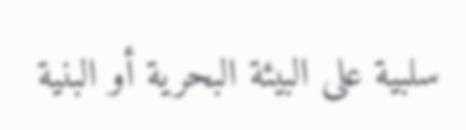سلبية على البيئة البحرية أو البنية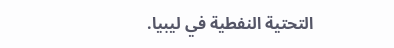التحتية النفطية في ليبيا.